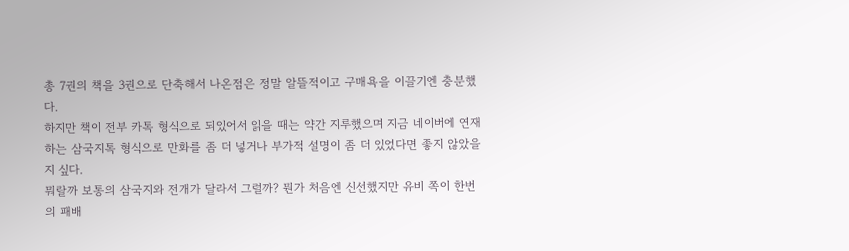총 7권의 책을 3권으로 단축해서 나온점은 정말 알뜰적이고 구매욕을 이끌기엔 충분했다.
하지만 책이 전부 카톡 형식으로 되있어서 읽을 때는 약간 지루했으며 지금 네이버에 연재하는 삼국지톡 형식으로 만화를 좀 더 넣거나 부가적 설명이 좀 더 있었다면 좋지 않았을지 싶다.
뭐랄까 보통의 삼국지와 전개가 달라서 그럴까? 뭔가 처음엔 신선했지만 유비 쪽이 한번의 패배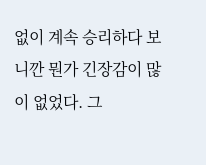없이 계속 승리하다 보니깐 뭔가 긴장감이 많이 없었다. 그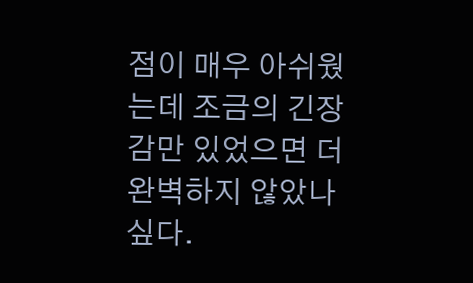점이 매우 아쉬웠는데 조금의 긴장감만 있었으면 더 완벽하지 않았나 싶다.